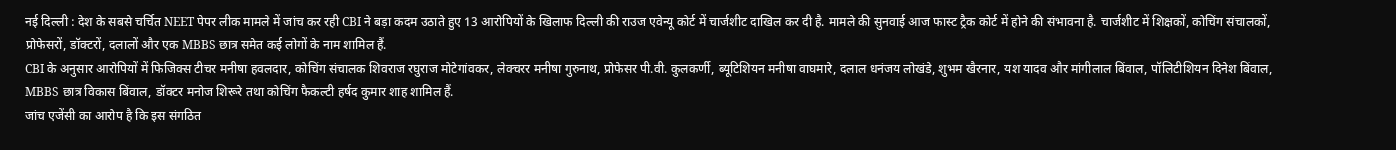नई दिल्ली : देश के सबसे चर्चित NEET पेपर लीक मामले में जांच कर रही CBI ने बड़ा कदम उठाते हुए 13 आरोपियों के खिलाफ दिल्ली की राउज एवेन्यू कोर्ट में चार्जशीट दाखिल कर दी है. मामले की सुनवाई आज फास्ट ट्रैक कोर्ट में होने की संभावना है. चार्जशीट में शिक्षकों, कोचिंग संचालकों, प्रोफेसरों, डॉक्टरों, दलालों और एक MBBS छात्र समेत कई लोगों के नाम शामिल हैं.
CBI के अनुसार आरोपियों में फिजिक्स टीचर मनीषा हवलदार, कोचिंग संचालक शिवराज रघुराज मोटेगांवकर, लेक्चरर मनीषा गुरुनाथ, प्रोफेसर पी.वी. कुलकर्णी, ब्यूटिशियन मनीषा वाघमारे, दलाल धनंजय लोखंडे, शुभम खैरनार, यश यादव और मांगीलाल बिंवाल, पॉलिटीशियन दिनेश बिंवाल, MBBS छात्र विकास बिंवाल, डॉक्टर मनोज शिरूरे तथा कोचिंग फैकल्टी हर्षद कुमार शाह शामिल हैं.
जांच एजेंसी का आरोप है कि इस संगठित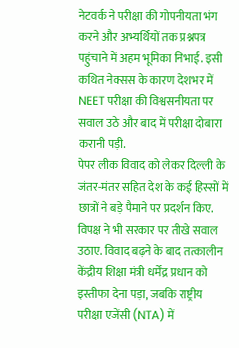नेटवर्क ने परीक्षा की गोपनीयता भंग करने और अभ्यर्थियों तक प्रश्नपत्र पहुंचाने में अहम भूमिका निभाई. इसी कथित नेक्सस के कारण देशभर में NEET परीक्षा की विश्वसनीयता पर सवाल उठे और बाद में परीक्षा दोबारा करानी पड़ी.
पेपर लीक विवाद को लेकर दिल्ली के जंतर-मंतर सहित देश के कई हिस्सों में छात्रों ने बड़े पैमाने पर प्रदर्शन किए. विपक्ष ने भी सरकार पर तीखे सवाल उठाए. विवाद बढ़ने के बाद तत्कालीन केंद्रीय शिक्षा मंत्री धर्मेंद्र प्रधान को इस्तीफा देना पड़ा, जबकि राष्ट्रीय परीक्षा एजेंसी (NTA) में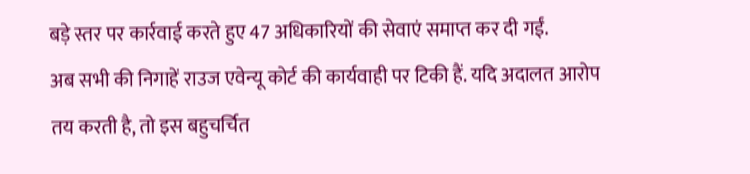बड़े स्तर पर कार्रवाई करते हुए 47 अधिकारियों की सेवाएं समाप्त कर दी गईं.
अब सभी की निगाहें राउज एवेन्यू कोर्ट की कार्यवाही पर टिकी हैं. यदि अदालत आरोप तय करती है, तो इस बहुचर्चित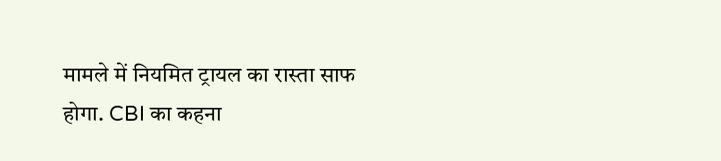मामले में नियमित ट्रायल का रास्ता साफ होगा. CBI का कहना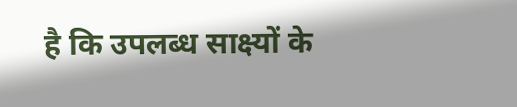है कि उपलब्ध साक्ष्यों के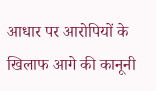आधार पर आरोपियों के खिलाफ आगे की कानूनी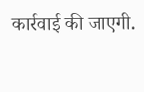कार्रवाई की जाएगी.